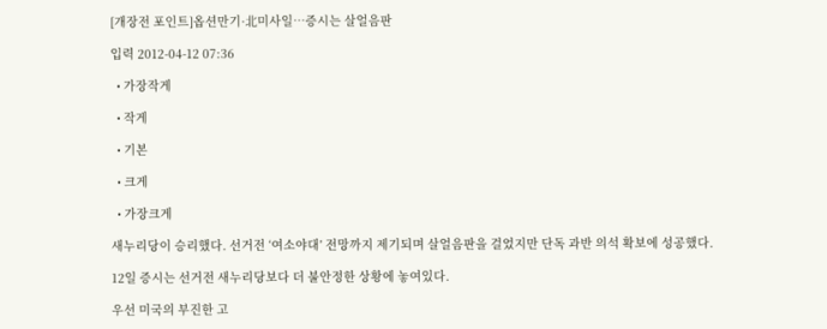[개장전 포인트]옵션만기·北미사일…증시는 살얼음판

입력 2012-04-12 07:36

  • 가장작게

  • 작게

  • 기본

  • 크게

  • 가장크게

새누리당이 승리했다. 선거전 ‘여소야대’ 전망까지 제기되며 살얼음판을 걸었지만 단독 과반 의석 확보에 성공했다.

12일 증시는 선거전 새누리당보다 더 불안정한 상황에 놓여있다.

우선 미국의 부진한 고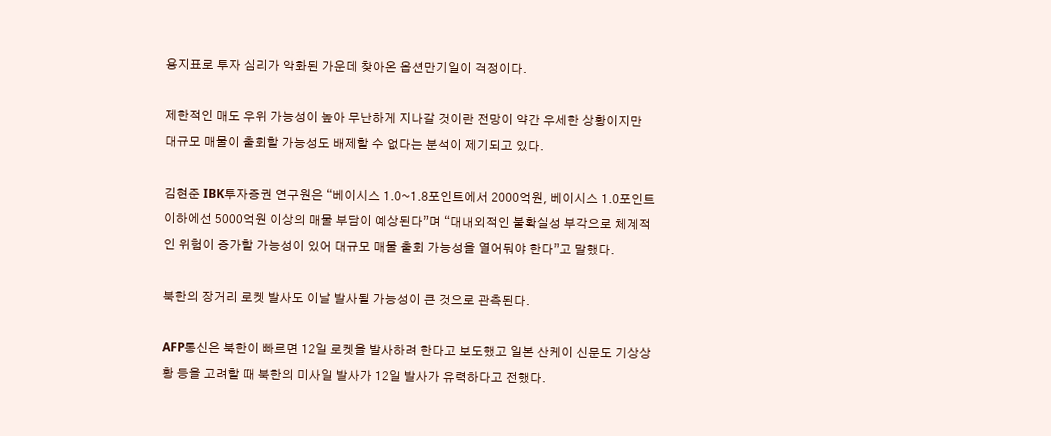용지표로 투자 심리가 악화된 가운데 찾아온 옵션만기일이 걱정이다.

제한적인 매도 우위 가능성이 높아 무난하게 지나갈 것이란 전망이 약간 우세한 상황이지만 대규모 매물이 출회할 가능성도 배제할 수 없다는 분석이 제기되고 있다.

김현준 IBK투자증권 연구원은 “베이시스 1.0~1.8포인트에서 2000억원, 베이시스 1.0포인트 이하에선 5000억원 이상의 매물 부담이 예상된다”며 “대내외적인 불확실성 부각으로 체계적인 위험이 증가할 가능성이 있어 대규모 매물 출회 가능성을 열어둬야 한다”고 말했다.

북한의 장거리 로켓 발사도 이날 발사될 가능성이 큰 것으로 관측된다.

AFP통신은 북한이 빠르면 12일 로켓을 발사하려 한다고 보도했고 일본 산케이 신문도 기상상황 등을 고려할 때 북한의 미사일 발사가 12일 발사가 유력하다고 전했다.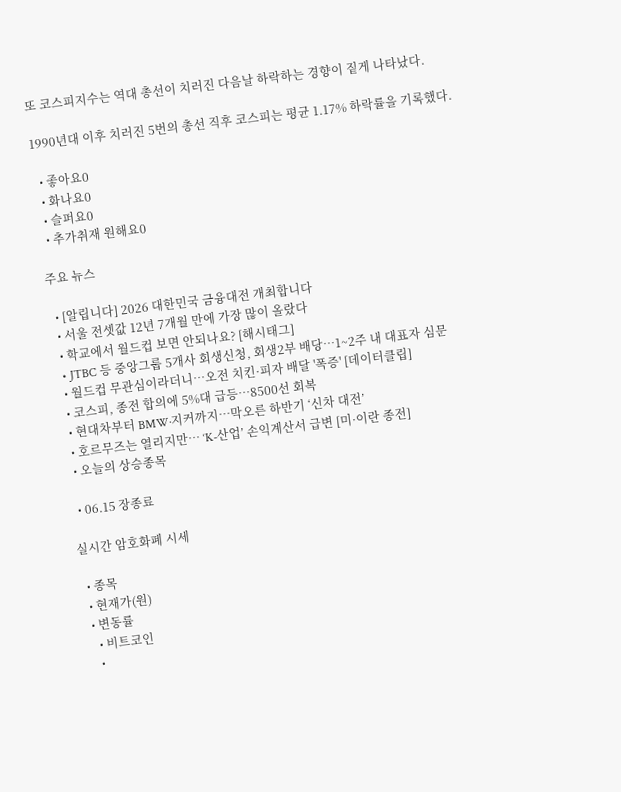또 코스피지수는 역대 총선이 치러진 다음날 하락하는 경향이 짙게 나타났다.

1990년대 이후 치러진 5번의 총선 직후 코스피는 평균 1.17% 하락률을 기록했다.

  • 좋아요0
  • 화나요0
  • 슬퍼요0
  • 추가취재 원해요0

주요 뉴스

  • [알립니다] 2026 대한민국 금융대전 개최합니다
  • 서울 전셋값 12년 7개월 만에 가장 많이 올랐다
  • 학교에서 월드컵 보면 안되나요? [해시태그]
  • JTBC 등 중앙그룹 5개사 회생신청, 회생2부 배당…1~2주 내 대표자 심문
  • 월드컵 무관심이라더니…오전 치킨·피자 배달 '폭증' [데이터클립]
  • 코스피, 종전 합의에 5%대 급등…8500선 회복
  • 현대차부터 BMW·지커까지…막오른 하반기 ‘신차 대전’
  • 호르무즈는 열리지만… ‘K-산업’ 손익계산서 급변 [미·이란 종전]
  • 오늘의 상승종목

  • 06.15 장종료

실시간 암호화폐 시세

  • 종목
  • 현재가(원)
  • 변동률
    • 비트코인
    •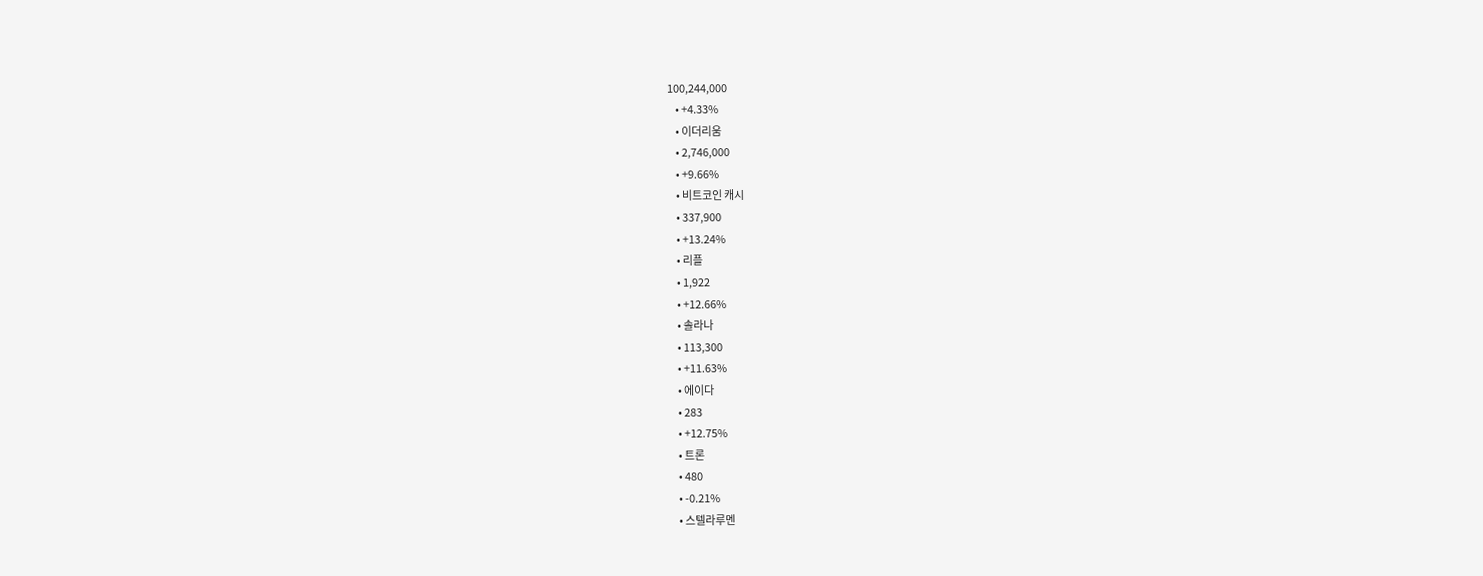100,244,000
    • +4.33%
    • 이더리움
    • 2,746,000
    • +9.66%
    • 비트코인 캐시
    • 337,900
    • +13.24%
    • 리플
    • 1,922
    • +12.66%
    • 솔라나
    • 113,300
    • +11.63%
    • 에이다
    • 283
    • +12.75%
    • 트론
    • 480
    • -0.21%
    • 스텔라루멘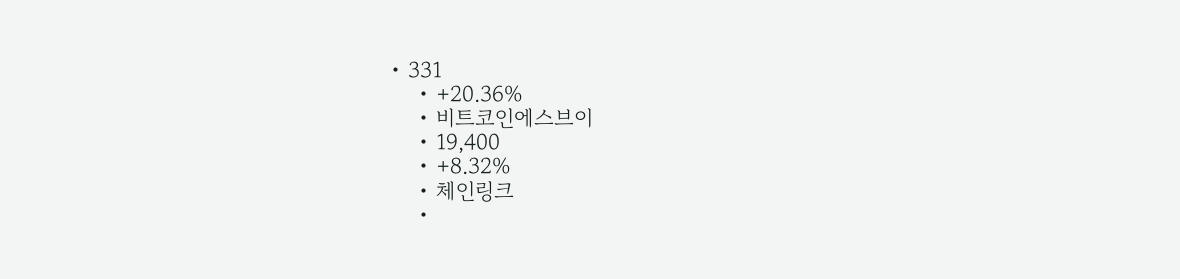• 331
    • +20.36%
    • 비트코인에스브이
    • 19,400
    • +8.32%
    • 체인링크
    •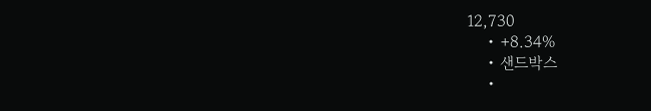12,730
    • +8.34%
    • 샌드박스
    •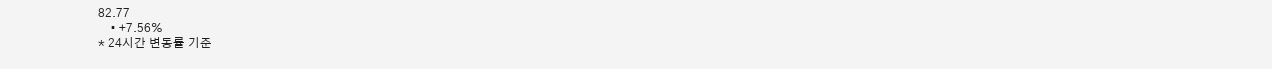82.77
    • +7.56%
* 24시간 변동률 기준